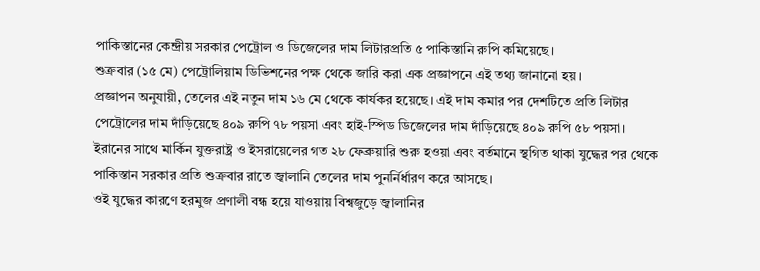পাকিস্তানের কেন্দ্রীয় সরকার পেট্রোল ও ডিজেলের দাম লিটারপ্রতি ৫ পাকিস্তানি রুপি কমিয়েছে।
শুক্রবার (১৫ মে) পেট্রোলিয়াম ডিভিশনের পক্ষ থেকে জারি করা এক প্রজ্ঞাপনে এই তথ্য জানানো হয়।
প্রজ্ঞাপন অনুযায়ী, তেলের এই নতুন দাম ১৬ মে থেকে কার্যকর হয়েছে। এই দাম কমার পর দেশটিতে প্রতি লিটার পেট্রোলের দাম দাঁড়িয়েছে ৪০৯ রুপি ৭৮ পয়সা এবং হাই-স্পিড ডিজেলের দাম দাঁড়িয়েছে ৪০৯ রুপি ৫৮ পয়সা।
ইরানের সাথে মার্কিন যুক্তরাষ্ট্র ও ইসরায়েলের গত ২৮ ফেব্রুয়ারি শুরু হওয়া এবং বর্তমানে স্থগিত থাকা যুদ্ধের পর থেকে পাকিস্তান সরকার প্রতি শুক্রবার রাতে জ্বালানি তেলের দাম পুনর্নির্ধারণ করে আসছে।
ওই যুদ্ধের কারণে হরমুজ প্রণালী বন্ধ হয়ে যাওয়ায় বিশ্বজুড়ে জ্বালানির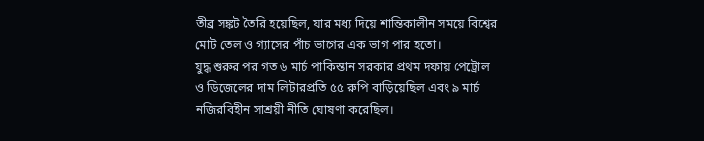তীব্র সঙ্কট তৈরি হয়েছিল, যার মধ্য দিয়ে শান্তিকালীন সময়ে বিশ্বের মোট তেল ও গ্যাসের পাঁচ ভাগের এক ভাগ পার হতো।
যুদ্ধ শুরুর পর গত ৬ মার্চ পাকিস্তান সরকার প্রথম দফায় পেট্রোল ও ডিজেলের দাম লিটারপ্রতি ৫৫ রুপি বাড়িয়েছিল এবং ৯ মার্চ নজিরবিহীন সাশ্রয়ী নীতি ঘোষণা করেছিল।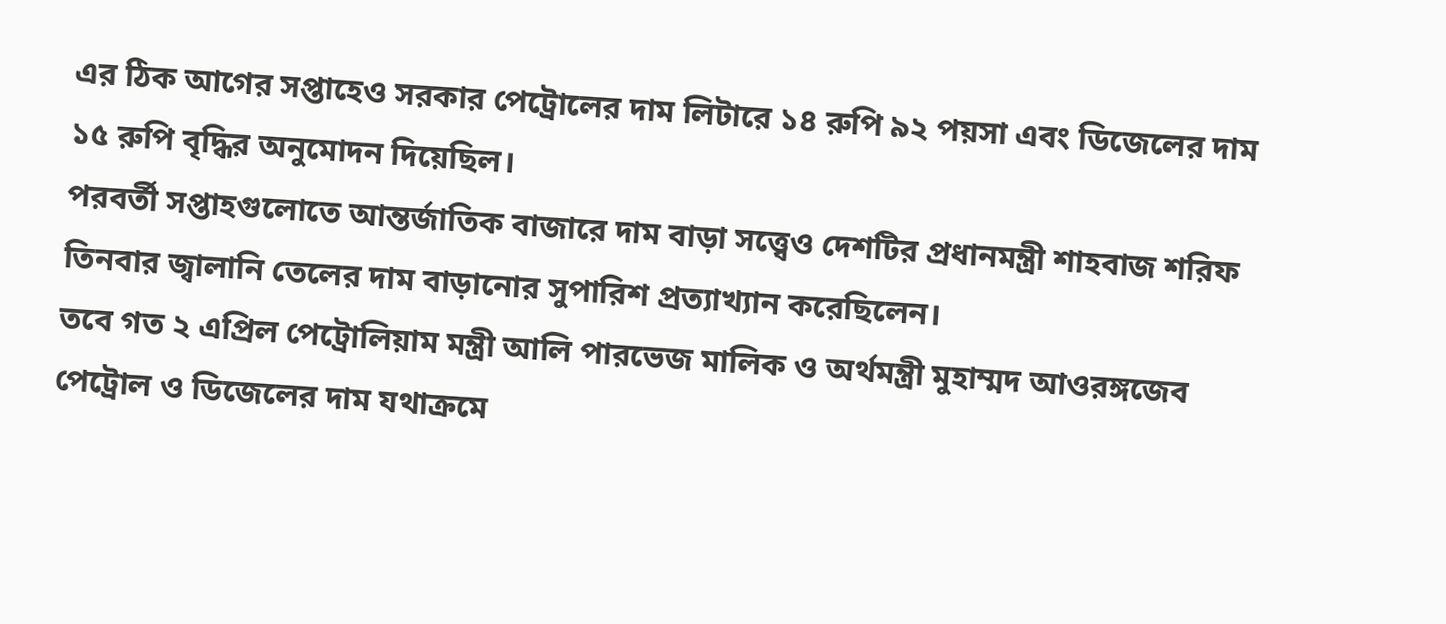এর ঠিক আগের সপ্তাহেও সরকার পেট্রোলের দাম লিটারে ১৪ রুপি ৯২ পয়সা এবং ডিজেলের দাম ১৫ রুপি বৃদ্ধির অনুমোদন দিয়েছিল।
পরবর্তী সপ্তাহগুলোতে আন্তর্জাতিক বাজারে দাম বাড়া সত্ত্বেও দেশটির প্রধানমন্ত্রী শাহবাজ শরিফ তিনবার জ্বালানি তেলের দাম বাড়ানোর সুপারিশ প্রত্যাখ্যান করেছিলেন।
তবে গত ২ এপ্রিল পেট্রোলিয়াম মন্ত্রী আলি পারভেজ মালিক ও অর্থমন্ত্রী মুহাম্মদ আওরঙ্গজেব পেট্রোল ও ডিজেলের দাম যথাক্রমে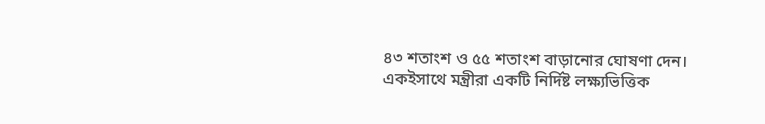৪৩ শতাংশ ও ৫৫ শতাংশ বাড়ানোর ঘোষণা দেন।
একইসাথে মন্ত্রীরা একটি নির্দিষ্ট লক্ষ্যভিত্তিক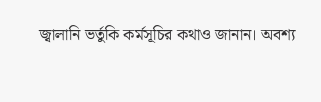জ্বালানি ভর্তুকি কর্মসূচির কথাও জানান। অবশ্য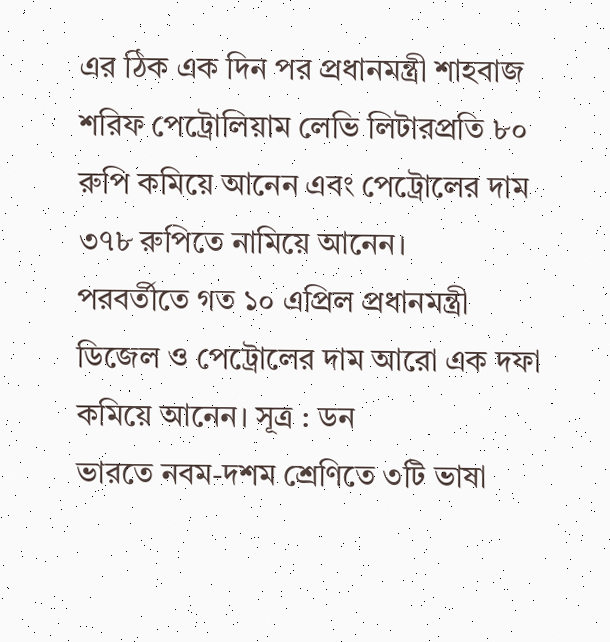এর ঠিক এক দিন পর প্রধানমন্ত্রী শাহবাজ শরিফ পেট্রোলিয়াম লেভি লিটারপ্রতি ৮০ রুপি কমিয়ে আনেন এবং পেট্রোলের দাম ৩৭৮ রুপিতে নামিয়ে আনেন।
পরবর্তীতে গত ১০ এপ্রিল প্রধানমন্ত্রী ডিজেল ও পেট্রোলের দাম আরো এক দফা কমিয়ে আনেন। সূত্র : ডন
ভারতে নবম-দশম শ্রেণিতে ৩টি ভাষা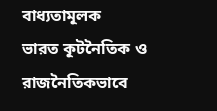বাধ্যতামূলক
ভারত কূটনৈতিক ও রাজনৈতিকভাবে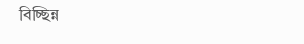বিচ্ছিন্ন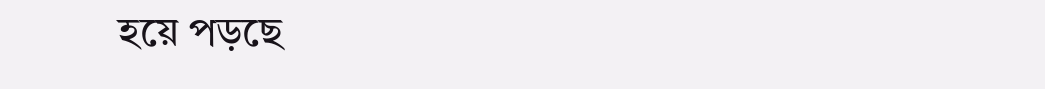হয়ে পড়ছে